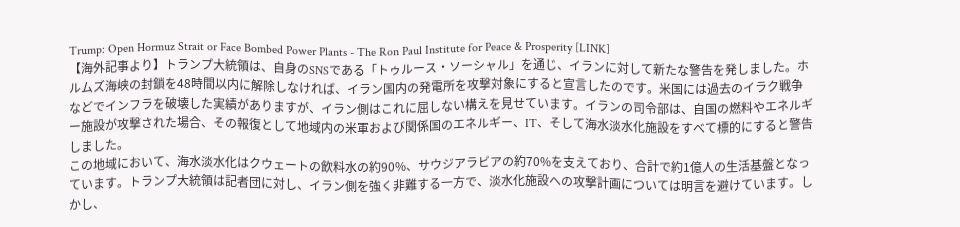Trump: Open Hormuz Strait or Face Bombed Power Plants - The Ron Paul Institute for Peace & Prosperity [LINK]
【海外記事より】トランプ大統領は、自身のSNSである「トゥルース・ソーシャル」を通じ、イランに対して新たな警告を発しました。ホルムズ海峡の封鎖を48時間以内に解除しなければ、イラン国内の発電所を攻撃対象にすると宣言したのです。米国には過去のイラク戦争などでインフラを破壊した実績がありますが、イラン側はこれに屈しない構えを見せています。イランの司令部は、自国の燃料やエネルギー施設が攻撃された場合、その報復として地域内の米軍および関係国のエネルギー、IT、そして海水淡水化施設をすべて標的にすると警告しました。
この地域において、海水淡水化はクウェートの飲料水の約90%、サウジアラビアの約70%を支えており、合計で約1億人の生活基盤となっています。トランプ大統領は記者団に対し、イラン側を強く非難する一方で、淡水化施設への攻撃計画については明言を避けています。しかし、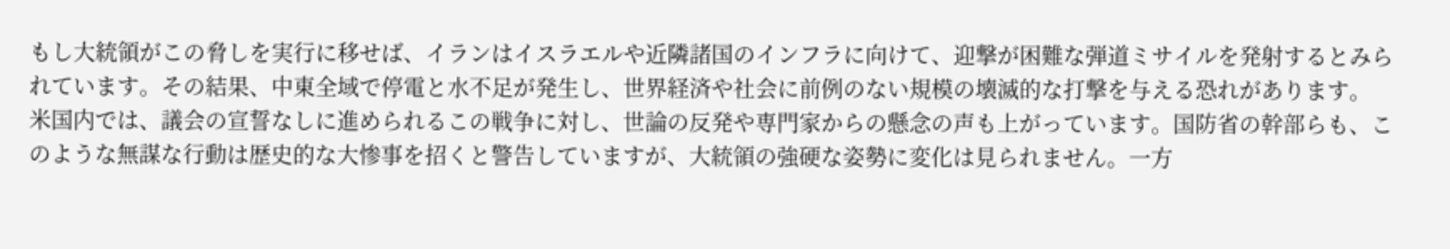もし大統領がこの脅しを実行に移せば、イランはイスラエルや近隣諸国のインフラに向けて、迎撃が困難な弾道ミサイルを発射するとみられています。その結果、中東全域で停電と水不足が発生し、世界経済や社会に前例のない規模の壊滅的な打撃を与える恐れがあります。
米国内では、議会の宣誓なしに進められるこの戦争に対し、世論の反発や専門家からの懸念の声も上がっています。国防省の幹部らも、このような無謀な行動は歴史的な大惨事を招くと警告していますが、大統領の強硬な姿勢に変化は見られません。一方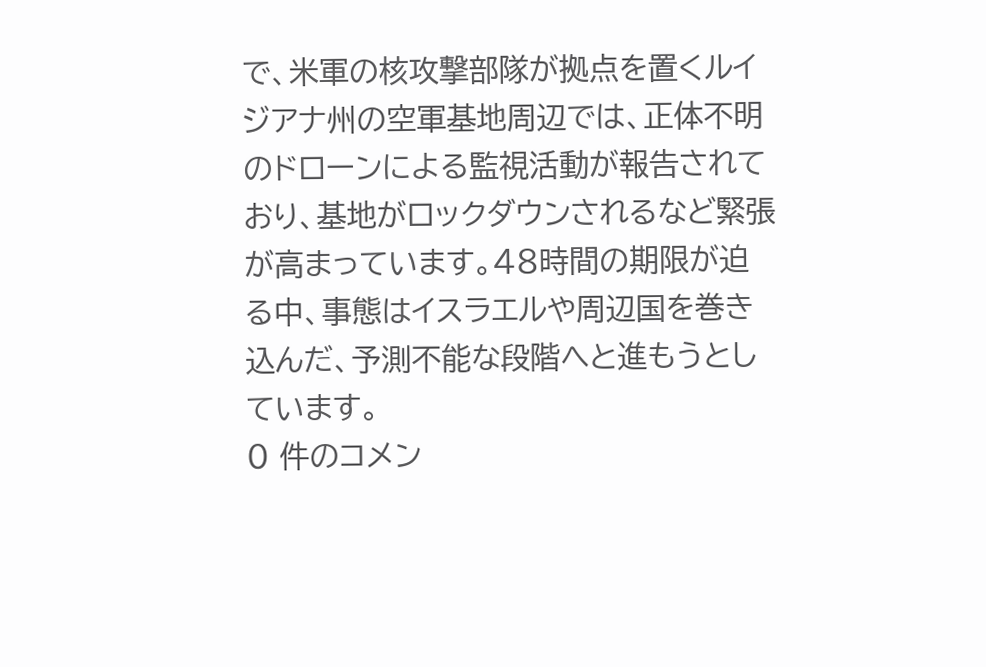で、米軍の核攻撃部隊が拠点を置くルイジアナ州の空軍基地周辺では、正体不明のドローンによる監視活動が報告されており、基地がロックダウンされるなど緊張が高まっています。48時間の期限が迫る中、事態はイスラエルや周辺国を巻き込んだ、予測不能な段階へと進もうとしています。
0 件のコメン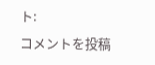ト:
コメントを投稿